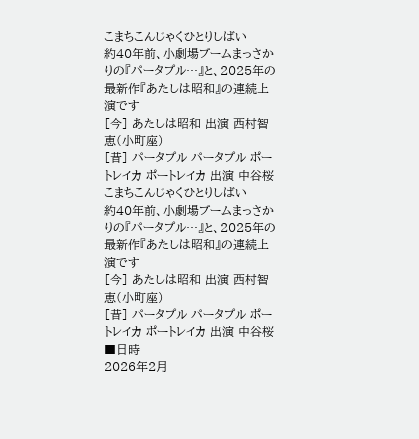こまちこんじゃくひとりしばい
約40年前、小劇場ブームまっさかりの『パータプル…』と、2025年の最新作『あたしは昭和』の連続上演です
[今] あたしは昭和 出演 西村智恵(小町座)
[昔] パータプル パータプル ポートレイカ ポートレイカ 出演 中谷桜
こまちこんじゃくひとりしばい
約40年前、小劇場ブームまっさかりの『パータプル…』と、2025年の最新作『あたしは昭和』の連続上演です
[今] あたしは昭和 出演 西村智恵(小町座)
[昔] パータプル パータプル ポートレイカ ポートレイカ 出演 中谷桜
■日時
2026年2月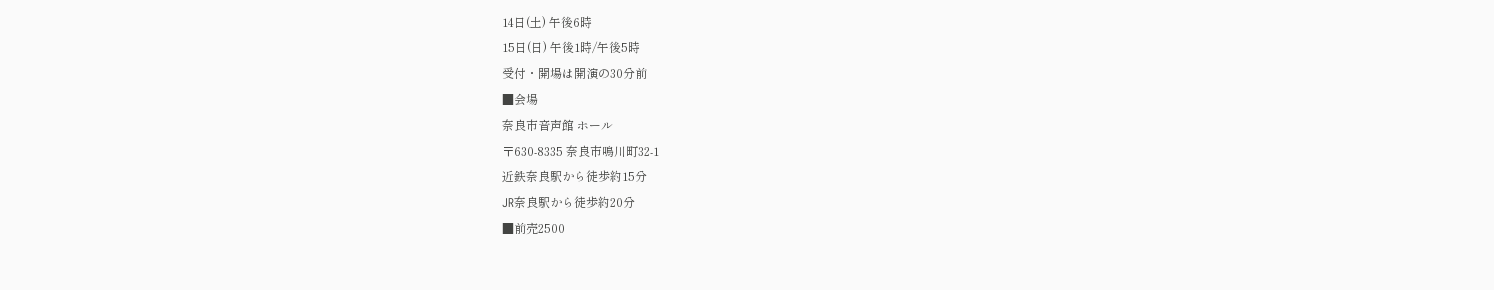14日(土) 午後6時
15日(日) 午後1時/午後5時
受付・開場は開演の30分前
■会場
奈良市音声館 ホール
〒630-8335 奈良市鳴川町32-1
近鉄奈良駅から徒歩約15分
JR奈良駅から徒歩約20分
■前売2500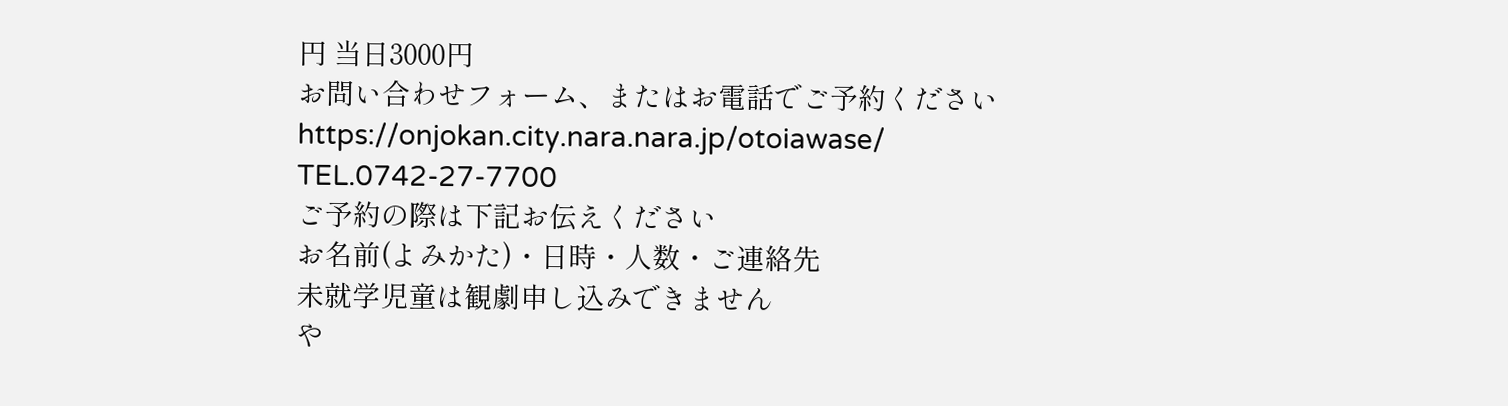円 当日3000円
お問い合わせフォーム、またはお電話でご予約ください
https://onjokan.city.nara.nara.jp/otoiawase/
TEL.0742-27-7700
ご予約の際は下記お伝えください
お名前(よみかた)・日時・人数・ご連絡先
未就学児童は観劇申し込みできません
や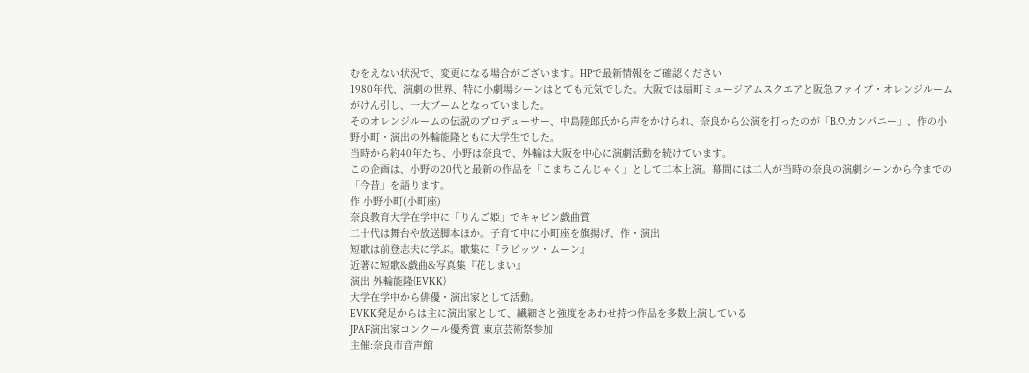むをえない状況で、変更になる場合がございます。HPで最新情報をご確認ください
1980年代、演劇の世界、特に小劇場シーンはとても元気でした。大阪では扇町ミュージアムスクエアと阪急ファイブ・オレンジルームがけん引し、一大ブームとなっていました。
そのオレンジルームの伝説のプロデューサー、中島陸郎氏から声をかけられ、奈良から公演を打ったのが「B.O.カンパニー」、作の小野小町・演出の外輪能隆ともに大学生でした。
当時から約40年たち、小野は奈良で、外輪は大阪を中心に演劇活動を続けています。
この企画は、小野の20代と最新の作品を「こまちこんじゃく」として二本上演。幕間には二人が当時の奈良の演劇シーンから今までの「今昔」を語ります。
作 小野小町(小町座)
奈良教育大学在学中に「りんご姫」でキャビン戯曲賞
二十代は舞台や放送脚本ほか。子育て中に小町座を旗揚げ、作・演出
短歌は前登志夫に学ぶ。歌集に『ラビッツ・ムーン』
近著に短歌&戯曲&写真集『花しまい』
演出 外輪能隆(EVKK)
大学在学中から俳優・演出家として活動。
EVKK発足からは主に演出家として、繊細さと強度をあわせ持つ作品を多数上演している
JPAF演出家コンクール優秀賞 東京芸術祭参加
主催:奈良市音声館